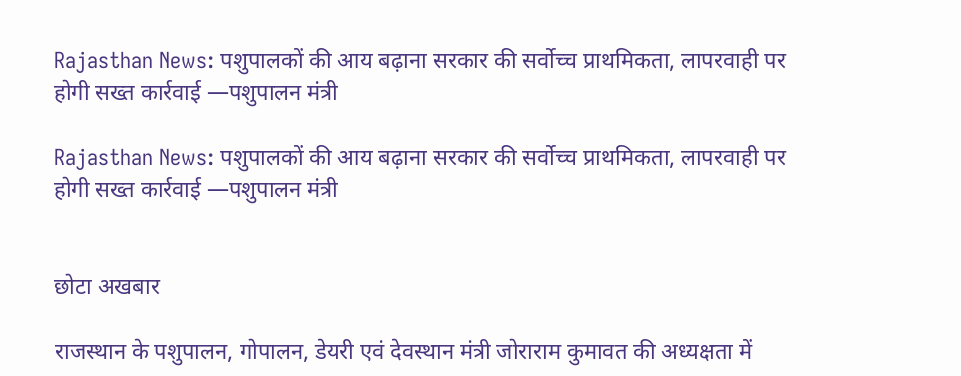Rajasthan News: पशुपालकों की आय बढ़ाना सरकार की सर्वोच्च प्राथमिकता, लापरवाही पर होगी सख्त कार्रवाई —पशुपालन मंत्री

Rajasthan News: पशुपालकों की आय बढ़ाना सरकार की सर्वोच्च प्राथमिकता, लापरवाही पर होगी सख्त कार्रवाई —पशुपालन मंत्री


छोटा अखबार

राजस्थान के पशुपालन, गोपालन, डेयरी एवं देवस्थान मंत्री जोराराम कुमावत की अध्यक्षता में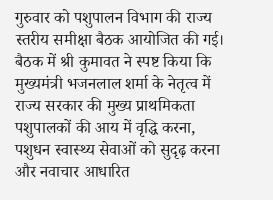गुरुवार को पशुपालन विभाग की राज्य स्तरीय समीक्षा बैठक आयोजित की गई। बैठक में श्री कुमावत ने स्पष्ट किया कि मुख्यमंत्री भजनलाल शर्मा के नेतृत्व में राज्य सरकार की मुख्य प्राथमिकता पशुपालकों की आय में वृद्धि करना, पशुधन स्वास्थ्य सेवाओं को सुदृढ़ करना और नवाचार आधारित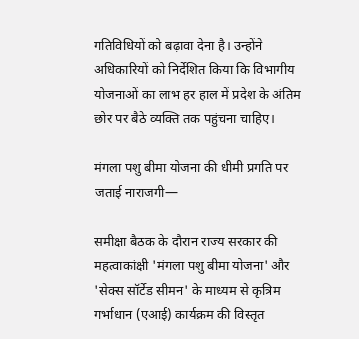गतिविधियों को बढ़ावा देना है। उन्होंने अधिकारियों को निर्देशित किया कि विभागीय योजनाओं का लाभ हर हाल में प्रदेश के अंतिम छोर पर बैठे व्यक्ति तक पहुंचना चाहिए।

मंगला पशु बीमा योजना की धीमी प्रगति पर जताई नाराजगी—

समीक्षा बैठक के दौरान राज्य सरकार की महत्वाकांक्षी 'मंगला पशु बीमा योजना' और 'सेक्स सॉर्टेड सीमन' के माध्यम से कृत्रिम गर्भाधान (एआई) कार्यक्रम की विस्तृत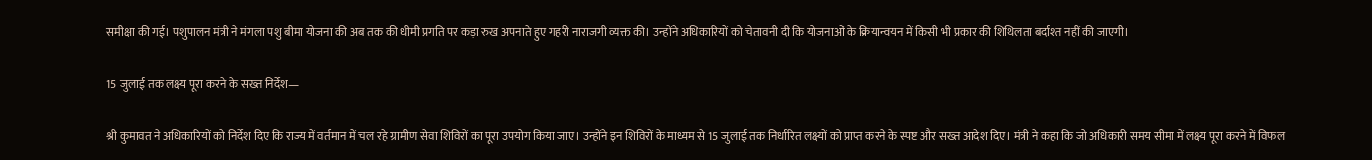समीक्षा की गई। पशुपालन मंत्री ने मंगला पशु बीमा योजना की अब तक की धीमी प्रगति पर कड़ा रुख अपनाते हुए गहरी नाराजगी व्यक्त की। उन्होंने अधिकारियों को चेतावनी दी कि योजनाओं के क्रियान्वयन में किसी भी प्रकार की शिथिलता बर्दाश्त नहीं की जाएगी।

15 जुलाई तक लक्ष्य पूरा करने के सख्त निर्देश—

श्री कुमावत ने अधिकारियों को निर्देश दिए कि राज्य में वर्तमान में चल रहे ग्रामीण सेवा शिविरों का पूरा उपयोग किया जाए। उन्होंने इन शिविरों के माध्यम से 15 जुलाई तक निर्धारित लक्ष्यों को प्राप्त करने के स्पष्ट और सख्त आदेश दिए। मंत्री ने कहा कि जो अधिकारी समय सीमा में लक्ष्य पूरा करने में विफल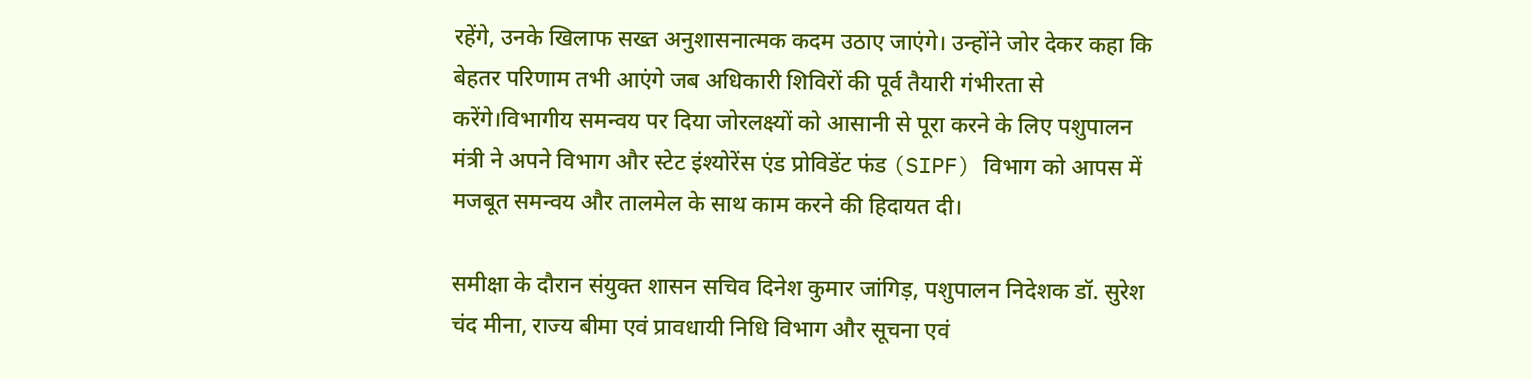रहेंगे, उनके खिलाफ सख्त अनुशासनात्मक कदम उठाए जाएंगे। उन्होंने जोर देकर कहा कि बेहतर परिणाम तभी आएंगे जब अधिकारी शिविरों की पूर्व तैयारी गंभीरता से करेंगे।विभागीय समन्वय पर दिया जोरलक्ष्यों को आसानी से पूरा करने के लिए पशुपालन मंत्री ने अपने विभाग और स्टेट इंश्योरेंस एंड प्रोविडेंट फंड (SIPF) विभाग को आपस में मजबूत समन्वय और तालमेल के साथ काम करने की हिदायत दी।

समीक्षा के दौरान संयुक्त शासन सचिव दिनेश कुमार जांगिड़, पशुपालन निदेशक डॉ. सुरेश चंद मीना, राज्य बीमा एवं प्रावधायी निधि विभाग और सूचना एवं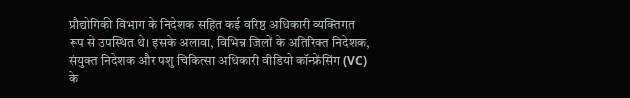प्रौद्योगिकी विभाग के निदेशक सहित कई वरिष्ठ अधिकारी व्यक्तिगत रूप से उपस्थित थे। इसके अलावा, विभिन्न जिलों के अतिरिक्त निदेशक, संयुक्त निदेशक और पशु चिकित्सा अधिकारी वीडियो कॉन्फ्रेंसिंग (VC) के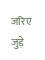जरिए जुड़े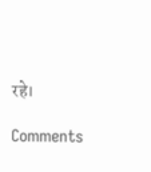रहे।

Comments